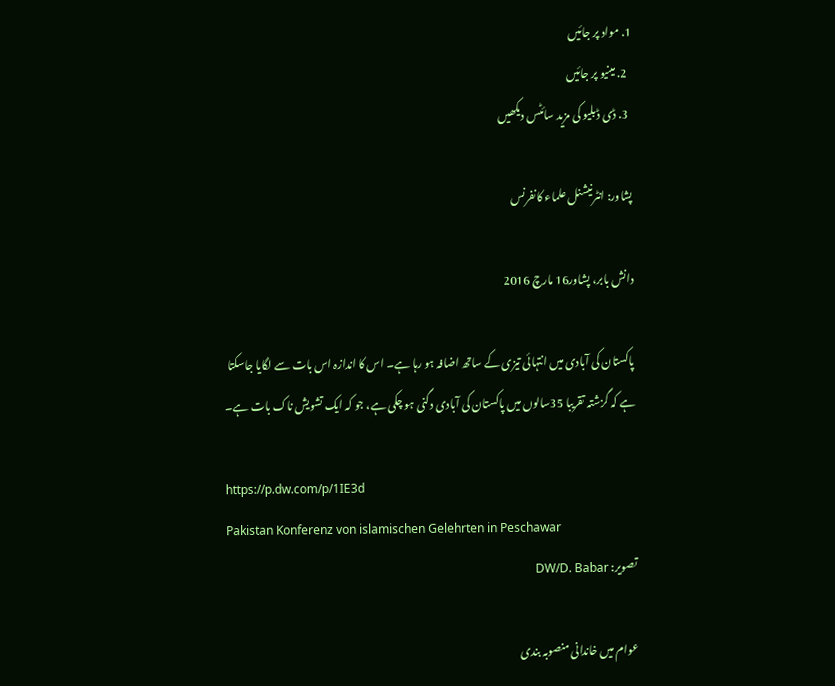1. مواد پر جائیں
  2. مینیو پر جائیں
  3. ڈی ڈبلیو کی مزید سائٹس دیکھیں

پشاور: انٹرنیشنل علماء کانفرنس

دانش بابر، پشاور16 مارچ 2016

پاکستان کی آبادی میں انتہائی تیزی کے ساتھ اضافہ ہو رہا ہے۔ اس کا اندازہ اس بات سے لگایا جاسکتا ہے کہ گزشتہ تقریبا 35سالوں میں پاکستان کی آبادی دگنی ہو چکی ہے، جو کہ ایک تشویش ناک بات ہے۔

https://p.dw.com/p/1IE3d
Pakistan Konferenz von islamischen Gelehrten in Peschawar
تصویر: DW/D. Babar

عوام میں خاندانی منصوبہ بندی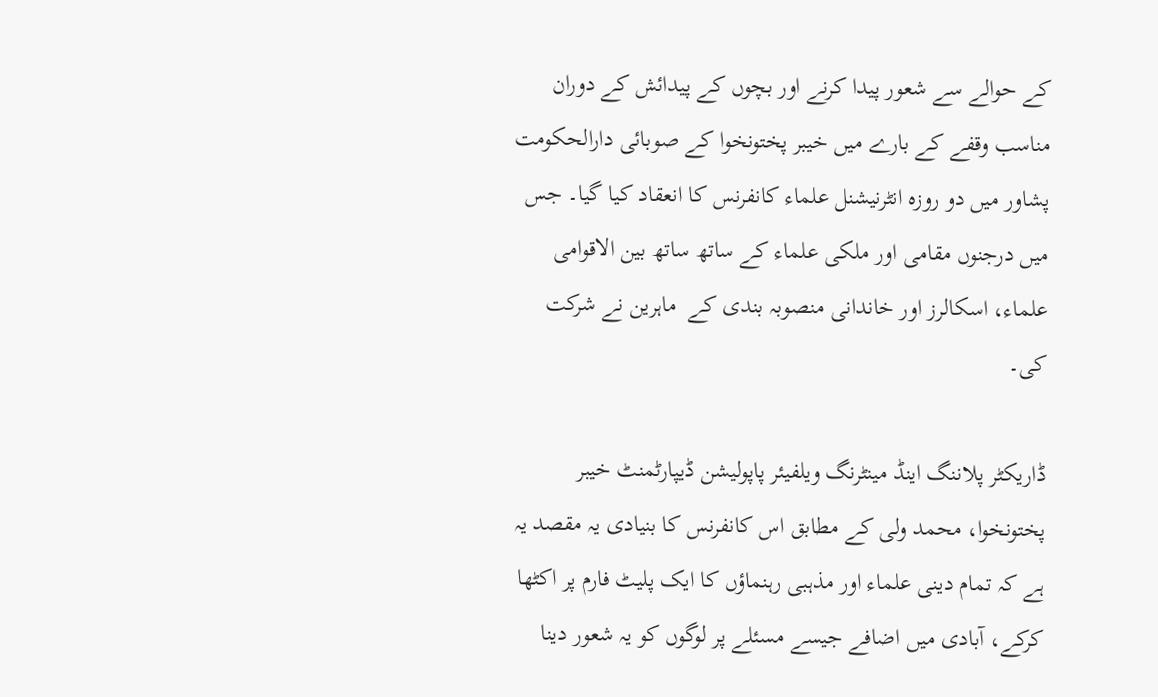کے حوالے سے شعور پیدا کرنے اور بچوں کے پیدائش کے دوران مناسب وقفے کے بارے میں خیبر پختونخوا کے صوبائی دارالحکومت پشاور میں دو روزہ انٹرنیشنل علماء کانفرنس کا انعقاد کیا گیا۔ جس میں درجنوں مقامی اور ملکی علماء کے ساتھ ساتھ بین الاقوامی علماء، اسکالرز اور خاندانی منصوبہ بندی کے  ماہرین نے شرکت کی۔

ڈاریکٹر پلاننگ اینڈ مینٹرنگ ویلفیئر پاپولیشن ڈیپارٹمنٹ خیبر پختونخوا، محمد ولی کے مطابق اس کانفرنس کا بنیادی یہ مقصد یہ ہے کہ تمام دینی علماء اور مذہبی رہنماؤں کا ایک پلیٹ فارم پر اکٹھا کرکے، آبادی میں اضافے جیسے مسئلے پر لوگوں کو یہ شعور دینا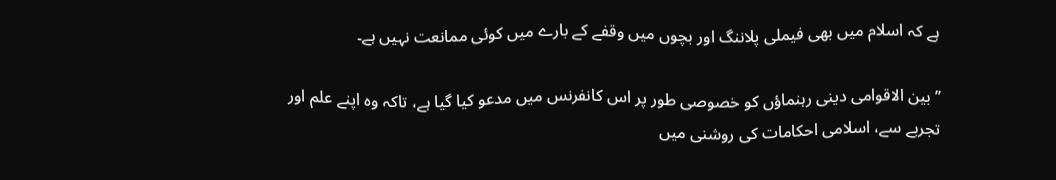ہے کہ اسلام میں بھی فیملی پلاننگ اور بچوں میں وقفے کے بارے میں کوئی ممانعت نہیں ہے۔

’’بین الاقوامی دینی رہنماؤں کو خصوصی طور پر اس کانفرنس میں مدعو کیا گیا ہے، تاکہ وہ اپنے علم اور تجربے سے، اسلامی احکامات کی روشنی میں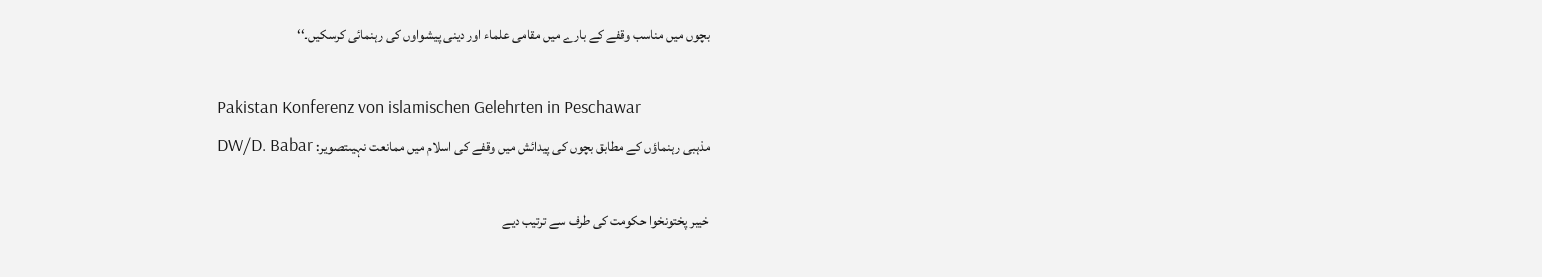بچوں میں مناسب وقفے کے بارے میں مقامی علماء اور دینی پیشواوں کی رہنمائی کرسکیں۔‘‘

Pakistan Konferenz von islamischen Gelehrten in Peschawar
مذہبی رہنماؤں کے مطابق بچوں کی پیدائش میں وقفے کی اسلام میں ممانعت نہیںتصویر: DW/D. Babar

خیبر پختونخوا حکومت کی طرف سے ترتیب دیے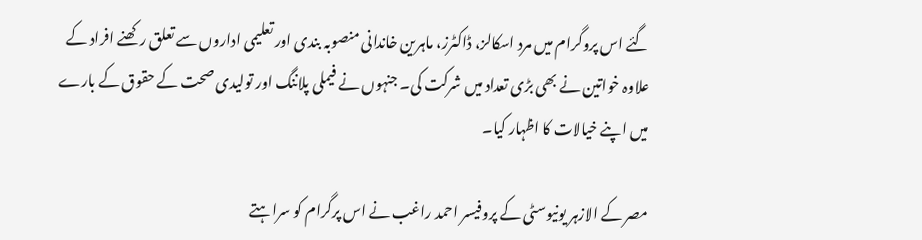گئے اس پروگرام میں مرد اسکالز، ڈاکٹرز، ماہرین خاندانی منصوبہ بندی اور تعلیمی اداروں سے تعلق رکھنے افراد کے علاوہ خواتین نے بھی بڑی تعداد میں شرکت کی۔ جنہوں نے فیملی پلاننگ اور تولیدی صحت کے حقوق کے بارے میں اپنے خیالات کا اظہار کیا۔

مصر کے الازہر یونیوسٹی کے پروفیسر احمد راغب نے اس پرگرام کو سراہتے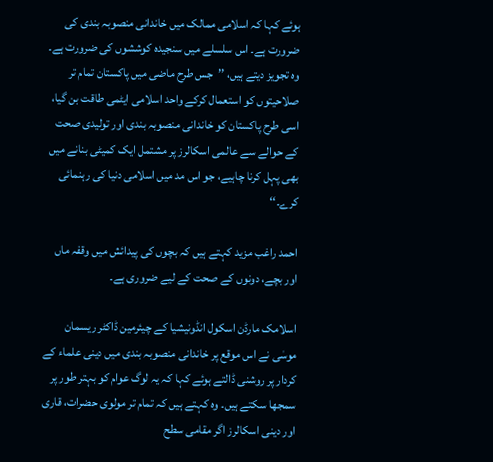ہوئے کہا کہ اسلامی ممالک میں خاندانی منصوبہ بندی کی ضرورت ہے۔ اس سلسلے میں سنجیدہ کوششوں کی ضرورت ہے۔ وہ تجویز دیتے ہیں، ’’جس طرح ماضی میں پاکستان تمام تر صلاحیتوں کو استعمال کرکے واحد اسلامی ایٹمی طاقت بن گیا، اسی طرح پاکستان کو خاندانی منصوبہ بندی اور تولیدی صحت کے حوالے سے عالمی اسکالرز پر مشتمل ایک کمیٹی بنانے میں بھی پہل کرنا چاہیے، جو اس مد میں اسلامی دنیا کی رہنمائی کرے۔‘‘

احمد راغب مزید کہتے ہیں کہ بچوں کی پیدائش میں وقفہ ماں اور بچے، دونوں کے صحت کے لیے ضروری ہے۔

اسلامک مارڈن اسکول انڈونیشیا کے چیئرمین ڈاکٹر ریسمان موسٰی نے اس موقع پر خاندانی منصوبہ بندی میں دینی علماء کے کردار پر روشنی ڈالتے ہوئے کہا کہ یہ لوگ عوام کو بہتر طور پر سمجھا سکتے ہیں۔ وہ کہتے ہیں کہ تمام تر مولوی حضرات، قاری اور دینی اسکالرز اگر مقامی سطح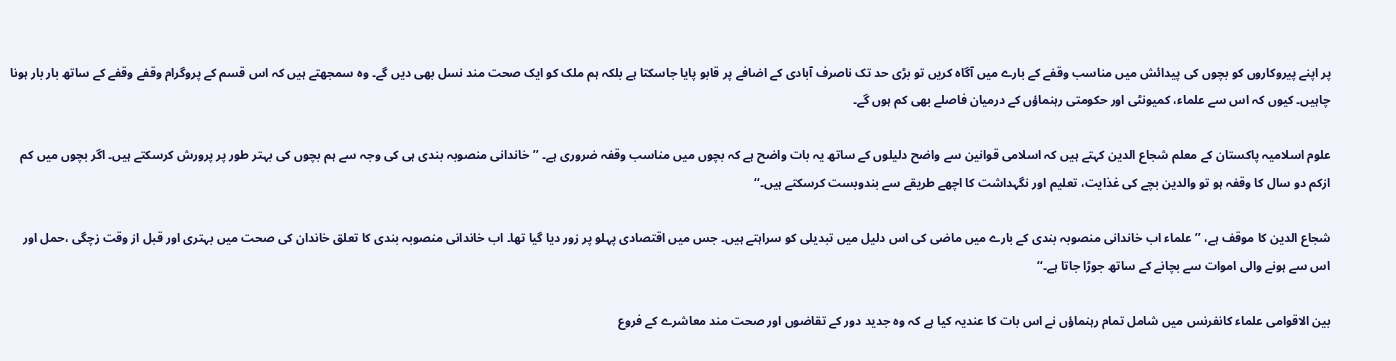پر اپنے پیروکاروں کو بچوں کی پیدائش میں مناسب وقفے کے بارے میں آگاہ کریں تو بڑی حد تک ناصرف آبادی کے اضافے پر قابو پایا جاسکتا ہے بلکہ ہم ملک کو ایک صحت مند نسل بھی دیں گے۔ وہ سمجھتے ہیں کہ اس قسم کے پروگرام وقفے وقفے کے ساتھ بار بار ہونا چاہیں۔ کیوں کہ اس سے علماء، کمیونٹی اور حکومتی رہنماؤں کے درمیان فاصلے بھی کم ہوں گے۔

علوم اسلامیہ پاکستان کے معلم شجاع الدین کہتے ہیں کہ اسلامی قوانین سے واضح دلیلوں کے ساتھ یہ بات واضح ہے کہ بچوں میں مناسب وقفہ ضروری ہے۔ ’’خاندانی منصوبہ بندی ہی کی وجہ سے ہم بچوں کی بہتر طور پر پرورش کرسکتے ہیں۔ اگر بچوں میں کم ازکم دو سال کا وقفہ ہو تو والدین بچے کی غذایت، تعلیم اور نگہداشت کا اچھے طریقے سے بندوبست کرسکتے ہیں۔‘‘

شجاع الدین کا موقف ہے، ’’علماء اب خاندانی منصوبہ بندی کے بارے میں ماضی کی اس دلیل میں تبدیلی کو سراہتے ہیں۔ جس میں اقتصادی پہلو پر زور دیا گیا تھا۔ اب خاندانی منصوبہ بندی کا تعلق خاندان کی صحت میں بہتری اور قبل از وقت زچگی ،حمل اور اس سے ہونے والی اموات سے بچانے کے ساتھ جوڑا جاتا ہے۔‘‘

بین الاقوامی علماء کانفرنس میں شامل تمام رہنماؤں نے اس بات کا عندیہ کیا ہے کہ وہ جدید دور کے تقاضوں اور صحت مند معاشرے کے فروع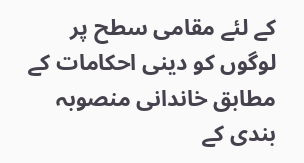کے لئے مقامی سطح پر لوگوں کو دینی احکامات کے مطابق خاندانی منصوبہ بندی کے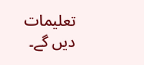تعلیمات دیں گے۔